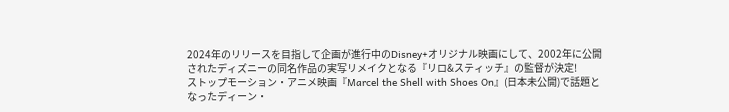2024年のリリースを目指して企画が進行中のDisney+オリジナル映画にして、2002年に公開されたディズニーの同名作品の実写リメイクとなる『リロ&スティッチ』の監督が決定!
ストップモーション・アニメ映画『Marcel the Shell with Shoes On』(日本未公開)で話題となったディーン・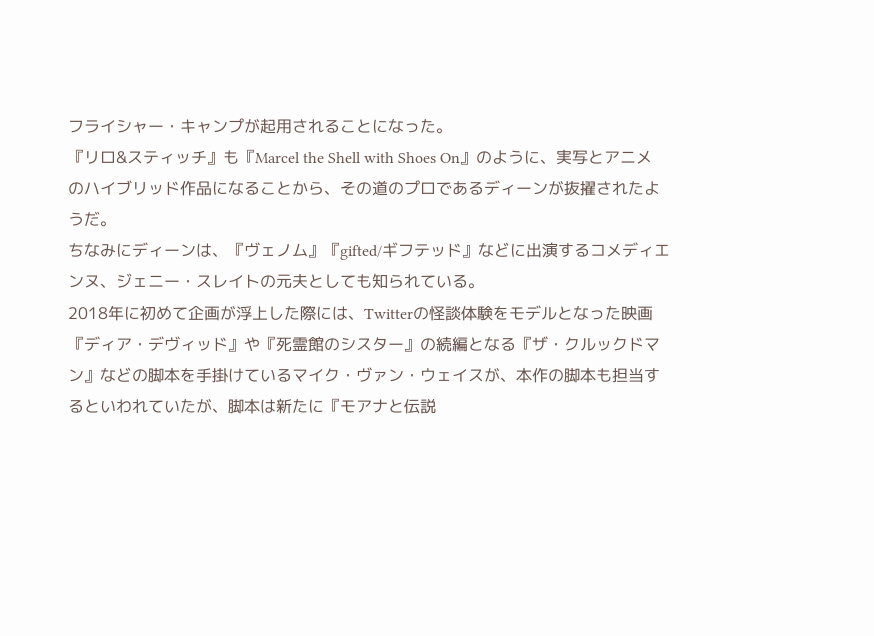フライシャー・キャンプが起用されることになった。
『リロ&スティッチ』も『Marcel the Shell with Shoes On』のように、実写とアニメのハイブリッド作品になることから、その道のプロであるディーンが抜擢されたようだ。
ちなみにディーンは、『ヴェノム』『gifted/ギフテッド』などに出演するコメディエンヌ、ジェニー・スレイトの元夫としても知られている。
2018年に初めて企画が浮上した際には、Twitterの怪談体験をモデルとなった映画『ディア・デヴィッド』や『死霊館のシスター』の続編となる『ザ・クルックドマン』などの脚本を手掛けているマイク・ヴァン・ウェイスが、本作の脚本も担当するといわれていたが、脚本は新たに『モアナと伝説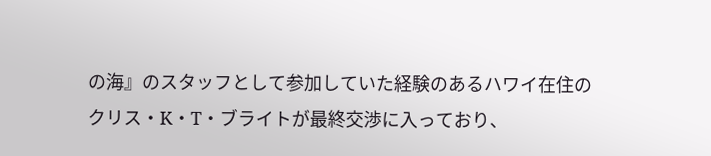の海』のスタッフとして参加していた経験のあるハワイ在住のクリス・K・T・ブライトが最終交渉に入っており、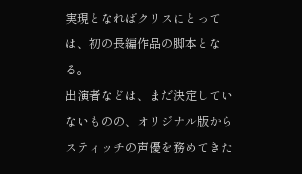実現となればクリスにとっては、初の長編作品の脚本となる。
出演者などは、まだ決定していないものの、オリジナル版からスティッチの声優を務めてきた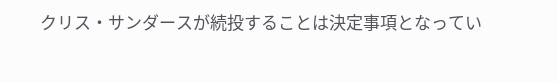クリス・サンダースが続投することは決定事項となってい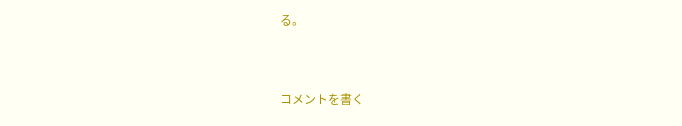る。



コメントを書く